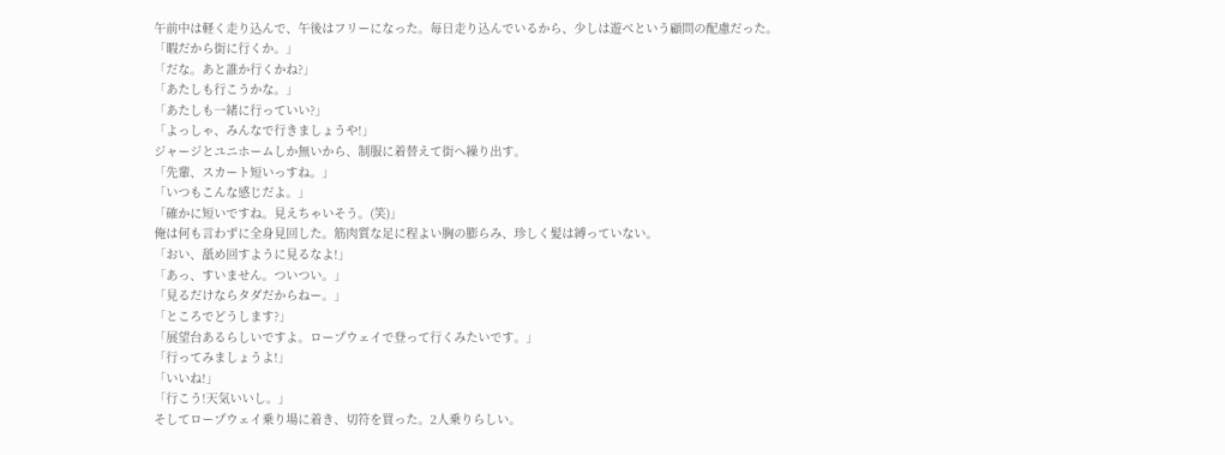午前中は軽く走り込んで、午後はフリーになった。毎日走り込んでいるから、少しは遊べという顧問の配慮だった。
「暇だから街に行くか。」
「だな。あと誰か行くかね?」
「あたしも行こうかな。」
「あたしも一緒に行っていい?」
「よっしゃ、みんなで行きましょうや!」
ジャージとユニホームしか無いから、制服に着替えて街へ繰り出す。
「先輩、スカート短いっすね。」
「いつもこんな感じだよ。」
「確かに短いですね。見えちゃいそう。(笑)」
俺は何も言わずに全身見回した。筋肉質な足に程よい胸の膨らみ、珍しく髪は縛っていない。
「おい、舐め回すように見るなよ!」
「あっ、すいません。ついつい。」
「見るだけならタダだからねー。」
「ところでどうします?」
「展望台あるらしいですよ。ロープウェイで登って行くみたいです。」
「行ってみましょうよ!」
「いいね!」
「行こう!天気いいし。」
そしてロープウェイ乗り場に着き、切符を買った。2人乗りらしい。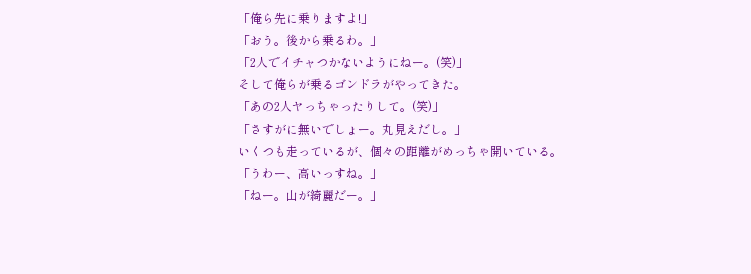「俺ら先に乗りますよ!」
「おう。後から乗るわ。」
「2人でイチャつかないようにねー。(笑)」
そして俺らが乗るゴンドラがやってきた。
「あの2人ヤっちゃったりして。(笑)」
「さすがに無いでしょー。丸見えだし。」
いくつも走っているが、個々の距離がめっちゃ開いている。
「うわー、高いっすね。」
「ねー。山が綺麗だー。」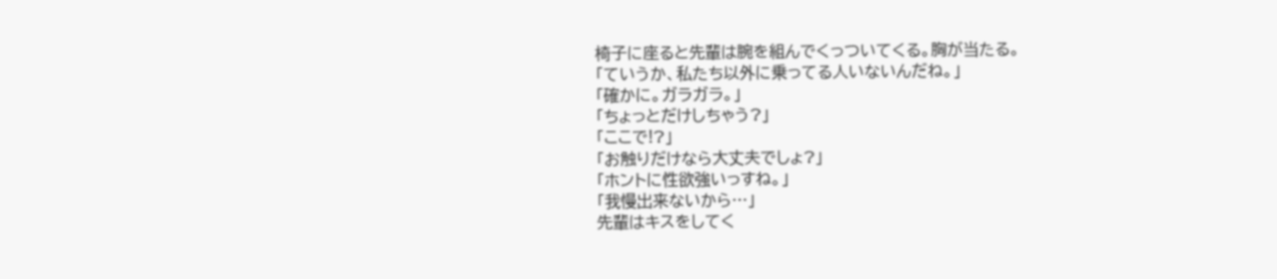椅子に座ると先輩は腕を組んでくっついてくる。胸が当たる。
「ていうか、私たち以外に乗ってる人いないんだね。」
「確かに。ガラガラ。」
「ちょっとだけしちゃう?」
「ここで!?」
「お触りだけなら大丈夫でしょ?」
「ホントに性欲強いっすね。」
「我慢出来ないから…」
先輩はキスをしてく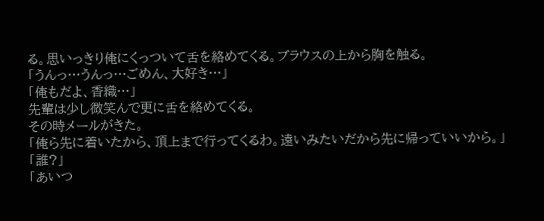る。思いっきり俺にくっついて舌を絡めてくる。ブラウスの上から胸を触る。
「うんっ…うんっ…ごめん、大好き…」
「俺もだよ、香織…」
先輩は少し微笑んで更に舌を絡めてくる。
その時メールがきた。
「俺ら先に着いたから、頂上まで行ってくるわ。遠いみたいだから先に帰っていいから。」
「誰?」
「あいつ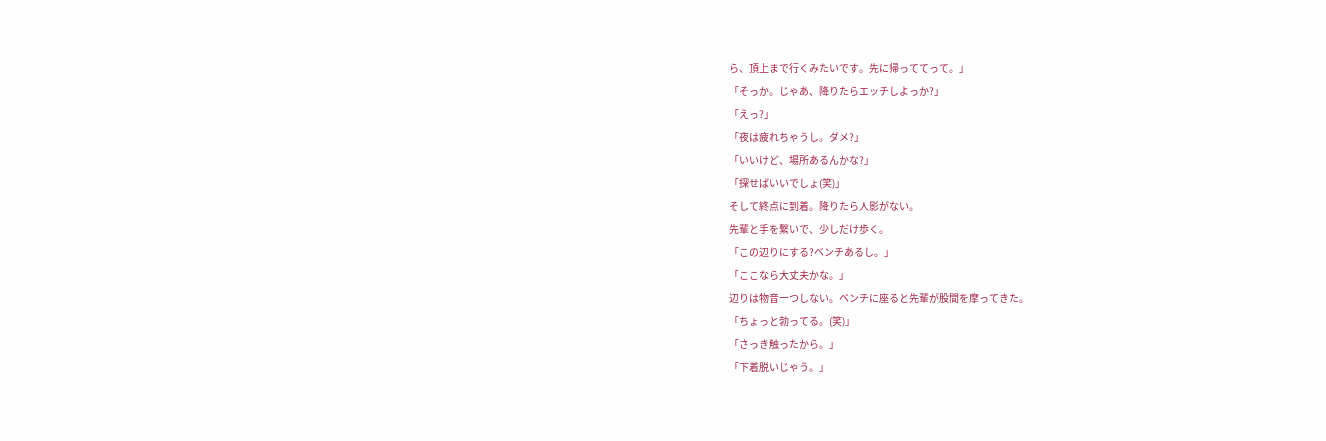ら、頂上まで行くみたいです。先に帰っててって。」
「そっか。じゃあ、降りたらエッチしよっか?」
「えっ?」
「夜は疲れちゃうし。ダメ?」
「いいけど、場所あるんかな?」
「探せばいいでしょ(笑)」
そして終点に到着。降りたら人影がない。
先輩と手を繋いで、少しだけ歩く。
「この辺りにする?ベンチあるし。」
「ここなら大丈夫かな。」
辺りは物音一つしない。ベンチに座ると先輩が股間を摩ってきた。
「ちょっと勃ってる。(笑)」
「さっき触ったから。」
「下着脱いじゃう。」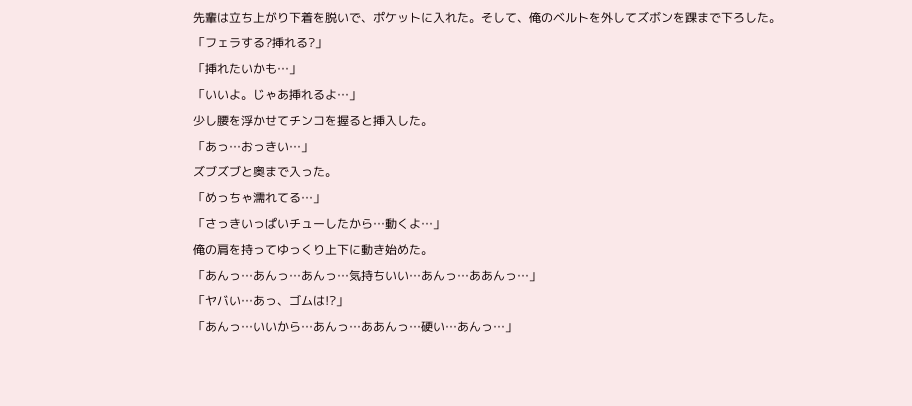先輩は立ち上がり下着を脱いで、ポケットに入れた。そして、俺のベルトを外してズボンを踝まで下ろした。
「フェラする?挿れる?」
「挿れたいかも…」
「いいよ。じゃあ挿れるよ…」
少し腰を浮かせてチンコを握ると挿入した。
「あっ…おっきい…」
ズブズブと奥まで入った。
「めっちゃ濡れてる…」
「さっきいっぱいチューしたから…動くよ…」
俺の肩を持ってゆっくり上下に動き始めた。
「あんっ…あんっ…あんっ…気持ちいい…あんっ…ああんっ…」
「ヤバい…あっ、ゴムは!?」
「あんっ…いいから…あんっ…ああんっ…硬い…あんっ…」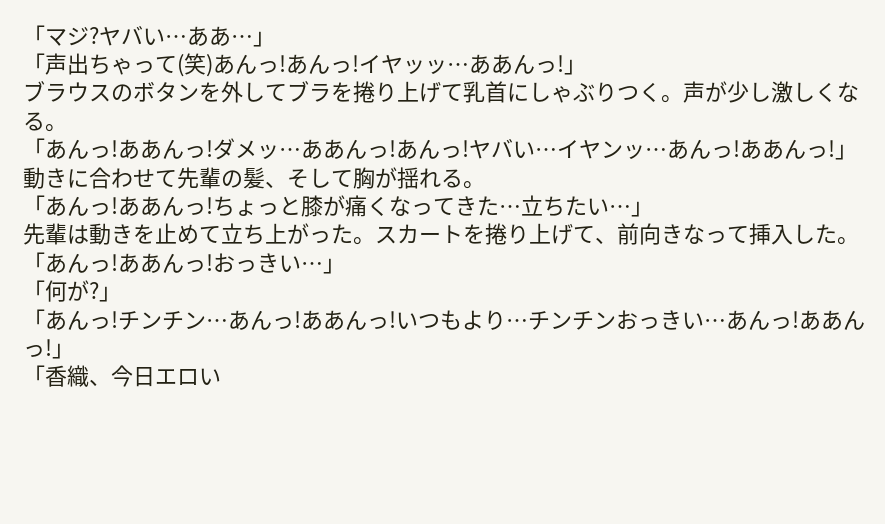「マジ?ヤバい…ああ…」
「声出ちゃって(笑)あんっ!あんっ!イヤッッ…ああんっ!」
ブラウスのボタンを外してブラを捲り上げて乳首にしゃぶりつく。声が少し激しくなる。
「あんっ!ああんっ!ダメッ…ああんっ!あんっ!ヤバい…イヤンッ…あんっ!ああんっ!」
動きに合わせて先輩の髪、そして胸が揺れる。
「あんっ!ああんっ!ちょっと膝が痛くなってきた…立ちたい…」
先輩は動きを止めて立ち上がった。スカートを捲り上げて、前向きなって挿入した。
「あんっ!ああんっ!おっきい…」
「何が?」
「あんっ!チンチン…あんっ!ああんっ!いつもより…チンチンおっきい…あんっ!ああんっ!」
「香織、今日エロい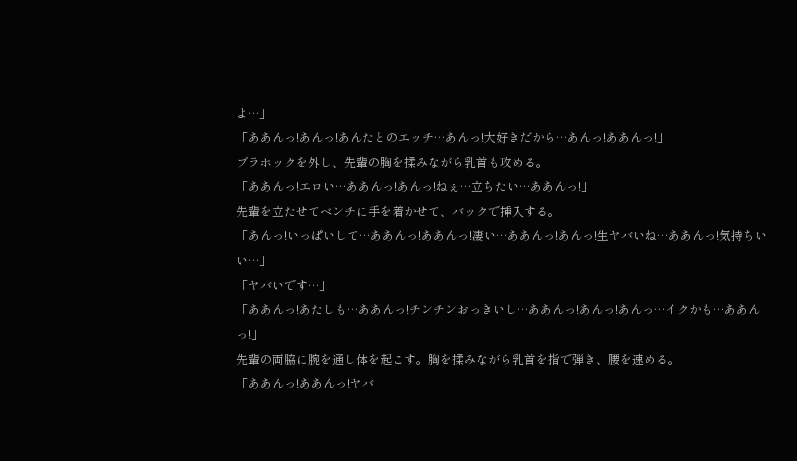よ…」
「ああんっ!あんっ!あんたとのエッチ…あんっ!大好きだから…あんっ!ああんっ!」
ブラホックを外し、先輩の胸を揉みながら乳首も攻める。
「ああんっ!エロい…ああんっ!あんっ!ねぇ…立ちたい…ああんっ!」
先輩を立たせてベンチに手を着かせて、バックで挿入する。
「あんっ!いっぱいして…ああんっ!ああんっ!凄い…ああんっ!あんっ!生ヤバいね…ああんっ!気持ちいい…」
「ヤバいです…」
「ああんっ!あたしも…ああんっ!チンチンおっきいし…ああんっ!あんっ!あんっ…イクかも…ああんっ!」
先輩の両脇に腕を通し体を起こす。胸を揉みながら乳首を指で弾き、腰を速める。
「ああんっ!ああんっ!ヤバ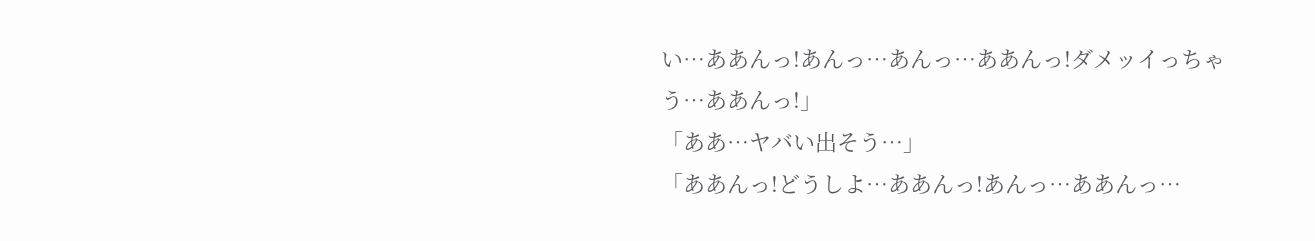い…ああんっ!あんっ…あんっ…ああんっ!ダメッイっちゃう…ああんっ!」
「ああ…ヤバい出そう…」
「ああんっ!どうしよ…ああんっ!あんっ…ああんっ…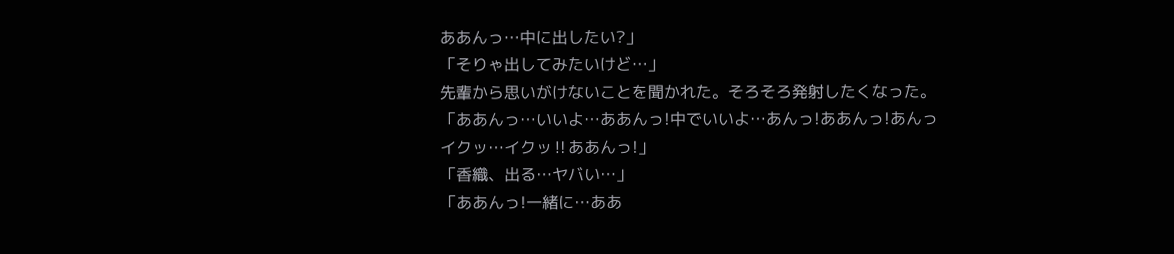ああんっ…中に出したい?」
「そりゃ出してみたいけど…」
先輩から思いがけないことを聞かれた。そろそろ発射したくなった。
「ああんっ…いいよ…ああんっ!中でいいよ…あんっ!ああんっ!あんっイクッ…イクッ‼ああんっ!」
「香織、出る…ヤバい…」
「ああんっ!一緒に…ああ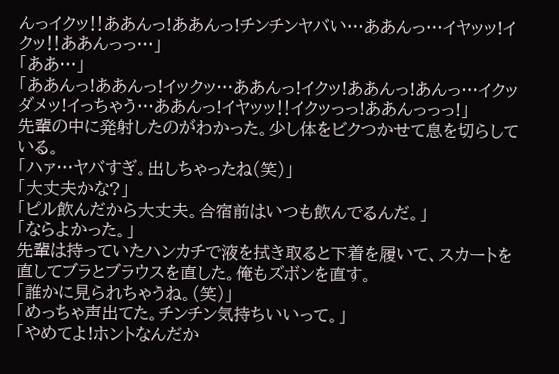んっイクッ‼ああんっ!ああんっ!チンチンヤバい…ああんっ…イヤッッ!イクッ‼ああんっっ…」
「ああ…」
「ああんっ!ああんっ!イックッ…ああんっ!イクッ!ああんっ!あんっ…イクッダメッ!イっちゃう…ああんっ!イヤッッ‼イクッっっ!ああんっっっ!」
先輩の中に発射したのがわかった。少し体をビクつかせて息を切らしている。
「ハァ…ヤバすぎ。出しちゃったね(笑)」
「大丈夫かな?」
「ピル飲んだから大丈夫。合宿前はいつも飲んでるんだ。」
「ならよかった。」
先輩は持っていたハンカチで液を拭き取ると下着を履いて、スカートを直してブラとブラウスを直した。俺もズボンを直す。
「誰かに見られちゃうね。(笑)」
「めっちゃ声出てた。チンチン気持ちいいって。」
「やめてよ!ホントなんだか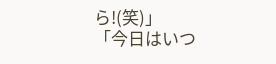ら!(笑)」
「今日はいつ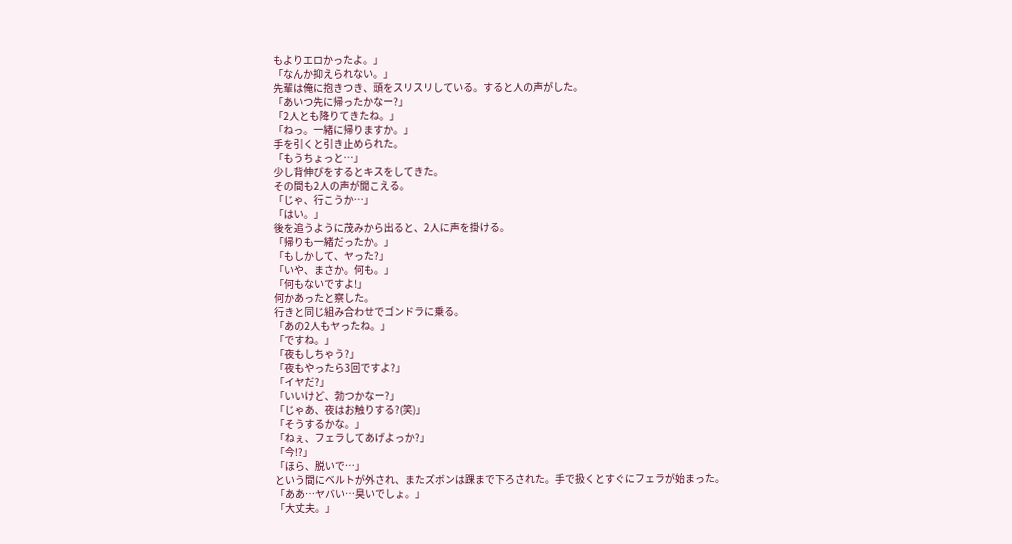もよりエロかったよ。」
「なんか抑えられない。」
先輩は俺に抱きつき、頭をスリスリしている。すると人の声がした。
「あいつ先に帰ったかなー?」
「2人とも降りてきたね。」
「ねっ。一緒に帰りますか。」
手を引くと引き止められた。
「もうちょっと…」
少し背伸びをするとキスをしてきた。
その間も2人の声が聞こえる。
「じゃ、行こうか…」
「はい。」
後を追うように茂みから出ると、2人に声を掛ける。
「帰りも一緒だったか。」
「もしかして、ヤった?」
「いや、まさか。何も。」
「何もないですよ!」
何かあったと察した。
行きと同じ組み合わせでゴンドラに乗る。
「あの2人もヤったね。」
「ですね。」
「夜もしちゃう?」
「夜もやったら3回ですよ?」
「イヤだ?」
「いいけど、勃つかなー?」
「じゃあ、夜はお触りする?(笑)」
「そうするかな。」
「ねぇ、フェラしてあげよっか?」
「今!?」
「ほら、脱いで…」
という間にベルトが外され、またズボンは踝まで下ろされた。手で扱くとすぐにフェラが始まった。
「ああ…ヤバい…臭いでしょ。」
「大丈夫。」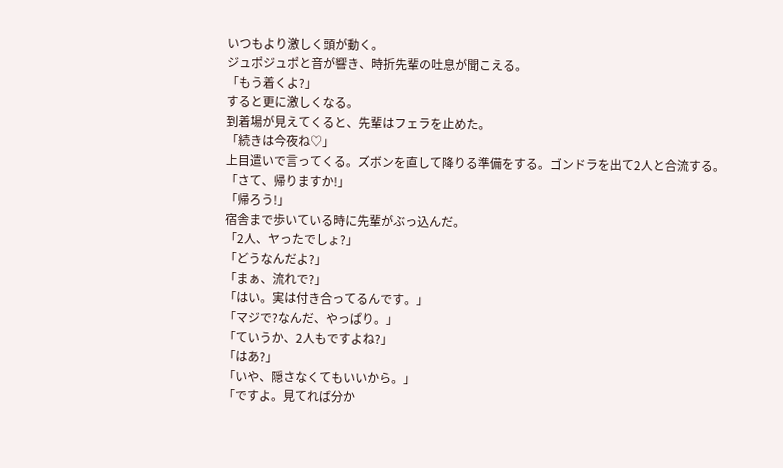いつもより激しく頭が動く。
ジュポジュポと音が響き、時折先輩の吐息が聞こえる。
「もう着くよ?」
すると更に激しくなる。
到着場が見えてくると、先輩はフェラを止めた。
「続きは今夜ね♡」
上目遣いで言ってくる。ズボンを直して降りる準備をする。ゴンドラを出て2人と合流する。
「さて、帰りますか!」
「帰ろう!」
宿舎まで歩いている時に先輩がぶっ込んだ。
「2人、ヤったでしょ?」
「どうなんだよ?」
「まぁ、流れで?」
「はい。実は付き合ってるんです。」
「マジで?なんだ、やっぱり。」
「ていうか、2人もですよね?」
「はあ?」
「いや、隠さなくてもいいから。」
「ですよ。見てれば分か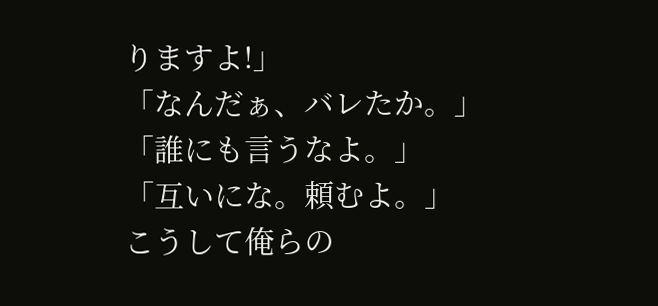りますよ!」
「なんだぁ、バレたか。」
「誰にも言うなよ。」
「互いにな。頼むよ。」
こうして俺らの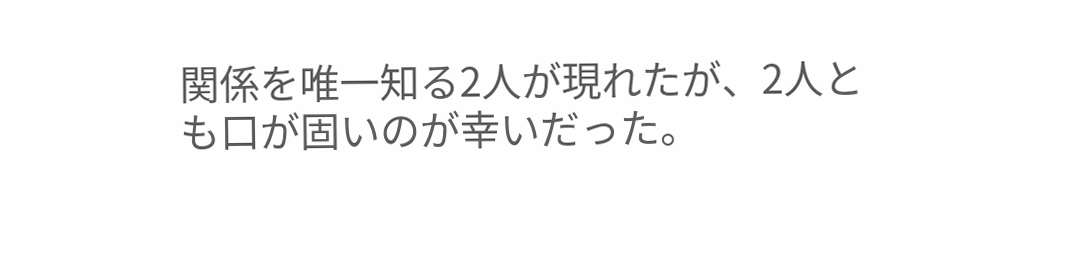関係を唯一知る2人が現れたが、2人とも口が固いのが幸いだった。